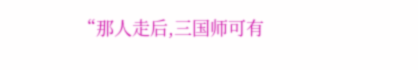“那人走后,三国师可有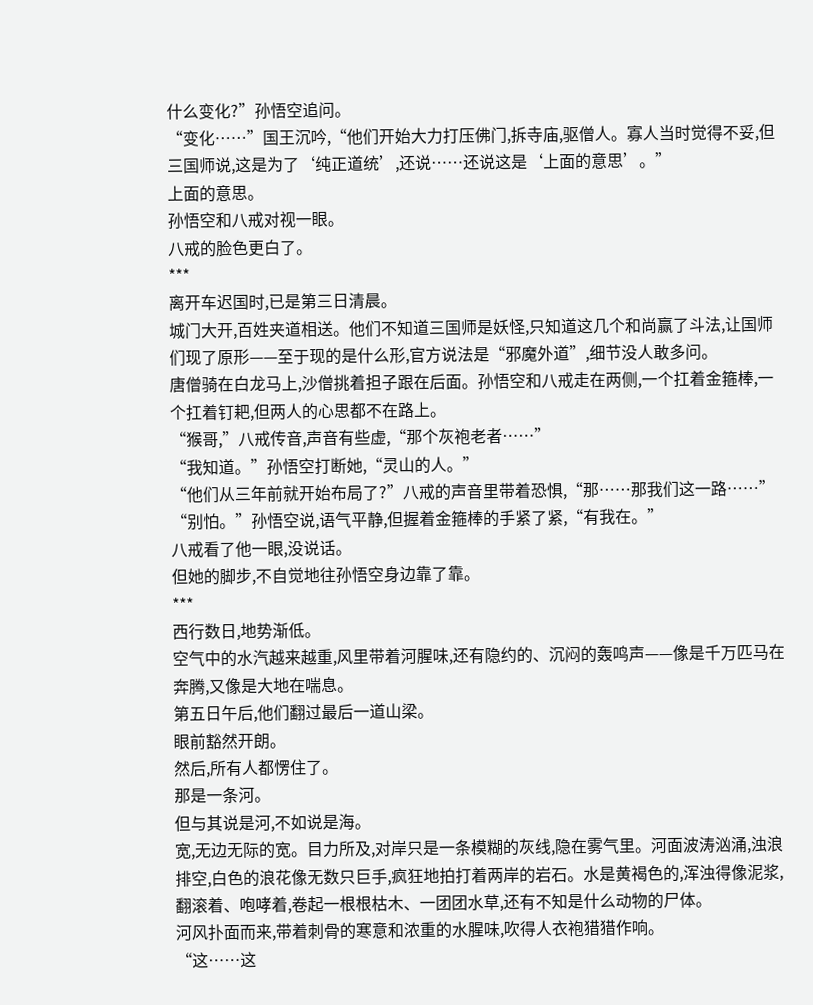什么变化?”孙悟空追问。
“变化……”国王沉吟,“他们开始大力打压佛门,拆寺庙,驱僧人。寡人当时觉得不妥,但三国师说,这是为了‘纯正道统’,还说……还说这是‘上面的意思’。”
上面的意思。
孙悟空和八戒对视一眼。
八戒的脸色更白了。
***
离开车迟国时,已是第三日清晨。
城门大开,百姓夹道相送。他们不知道三国师是妖怪,只知道这几个和尚赢了斗法,让国师们现了原形——至于现的是什么形,官方说法是“邪魔外道”,细节没人敢多问。
唐僧骑在白龙马上,沙僧挑着担子跟在后面。孙悟空和八戒走在两侧,一个扛着金箍棒,一个扛着钉耙,但两人的心思都不在路上。
“猴哥,”八戒传音,声音有些虚,“那个灰袍老者……”
“我知道。”孙悟空打断她,“灵山的人。”
“他们从三年前就开始布局了?”八戒的声音里带着恐惧,“那……那我们这一路……”
“别怕。”孙悟空说,语气平静,但握着金箍棒的手紧了紧,“有我在。”
八戒看了他一眼,没说话。
但她的脚步,不自觉地往孙悟空身边靠了靠。
***
西行数日,地势渐低。
空气中的水汽越来越重,风里带着河腥味,还有隐约的、沉闷的轰鸣声——像是千万匹马在奔腾,又像是大地在喘息。
第五日午后,他们翻过最后一道山梁。
眼前豁然开朗。
然后,所有人都愣住了。
那是一条河。
但与其说是河,不如说是海。
宽,无边无际的宽。目力所及,对岸只是一条模糊的灰线,隐在雾气里。河面波涛汹涌,浊浪排空,白色的浪花像无数只巨手,疯狂地拍打着两岸的岩石。水是黄褐色的,浑浊得像泥浆,翻滚着、咆哮着,卷起一根根枯木、一团团水草,还有不知是什么动物的尸体。
河风扑面而来,带着刺骨的寒意和浓重的水腥味,吹得人衣袍猎猎作响。
“这……这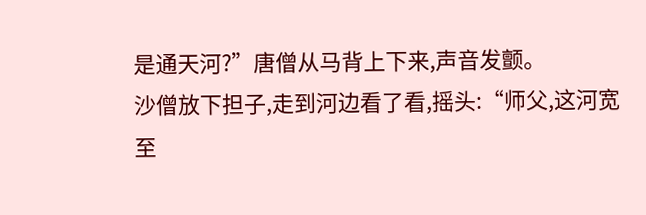是通天河?”唐僧从马背上下来,声音发颤。
沙僧放下担子,走到河边看了看,摇头:“师父,这河宽至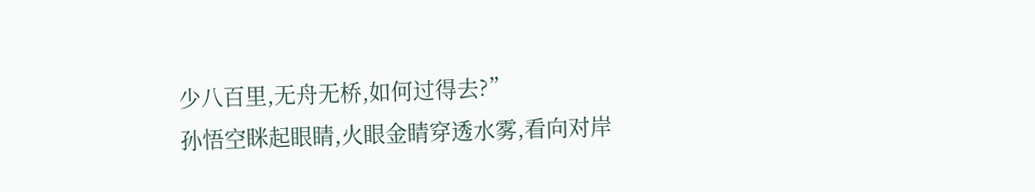少八百里,无舟无桥,如何过得去?”
孙悟空眯起眼睛,火眼金睛穿透水雾,看向对岸